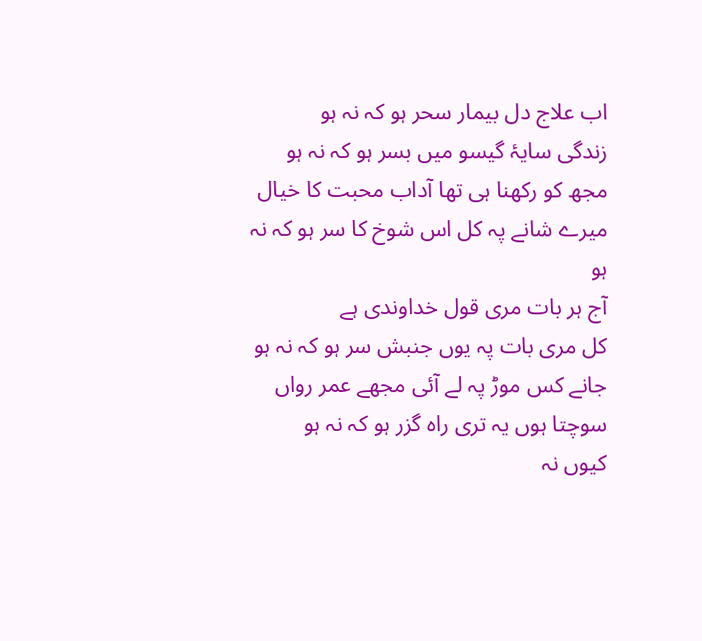اب علاج دل بیمار سحر ہو کہ نہ ہو
زندگی سایۂ گیسو میں بسر ہو کہ نہ ہو
مجھ کو رکھنا ہی تھا آداب محبت کا خیال
میرے شانے پہ کل اس شوخ کا سر ہو کہ نہ ہو
آج ہر بات مری قول خداوندی ہے
کل مری بات پہ یوں جنبش سر ہو کہ نہ ہو
جانے کس موڑ پہ لے آئی مجھے عمر رواں
سوچتا ہوں یہ تری راہ گزر ہو کہ نہ ہو
کیوں نہ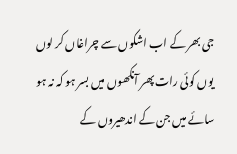جی بھر کے اب اشکوں سے چراغاں کر لوں
یوں کوئی رات پھر آنکھوں میں بسر ہو کہ نہ ہو
سائے میں جن کے اندھیروں کے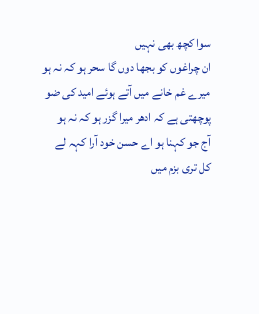سوا کچھ بھی نہیں
ان چراغوں کو بجھا دوں گا سحر ہو کہ نہ ہو
میرے غم خانے میں آتے ہوئے امید کی ضو
پوچھتی ہے کہ ادھر میرا گزر ہو کہ نہ ہو
آج جو کہنا ہو اے حسن خود آرا کہہ لے
کل تری بزم میں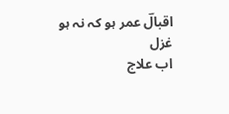اقبالؔ عمر ہو کہ نہ ہو
غزل
اب علاج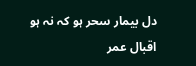دل بیمار سحر ہو کہ نہ ہو
اقبال عمر